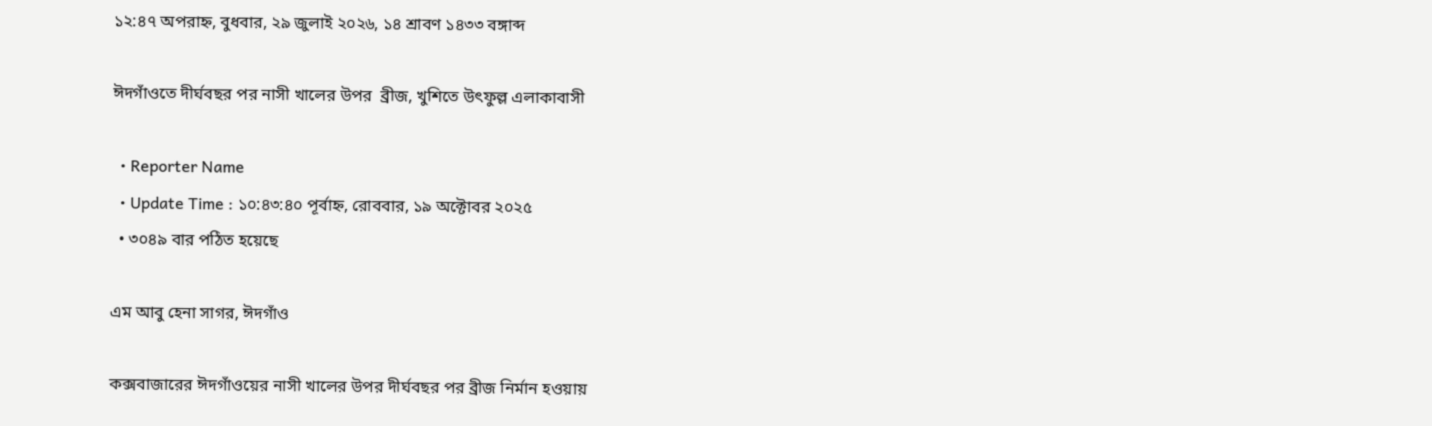১২:৪৭ অপরাহ্ন, বুধবার, ২৯ জুলাই ২০২৬, ১৪ শ্রাবণ ১৪৩৩ বঙ্গাব্দ

ঈদগাঁওতে দীর্ঘবছর পর নাসী খালের উপর  ব্রীজ, খুশিতে উৎফুল্ল এলাকাবাসী

  • Reporter Name
  • Update Time : ১০:৪৩:৪০ পূর্বাহ্ন, রোববার, ১৯ অক্টোবর ২০২৫
  • ৩০৪৯ বার পঠিত হয়েছে

এম আবু হেনা সাগর, ঈদগাঁও

কক্সবাজারের ঈদগাঁওয়ের নাসী খালের উপর দীর্ঘবছর পর ব্রীজ নির্মান হওয়ায়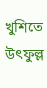খুশিতে উৎফুল্ল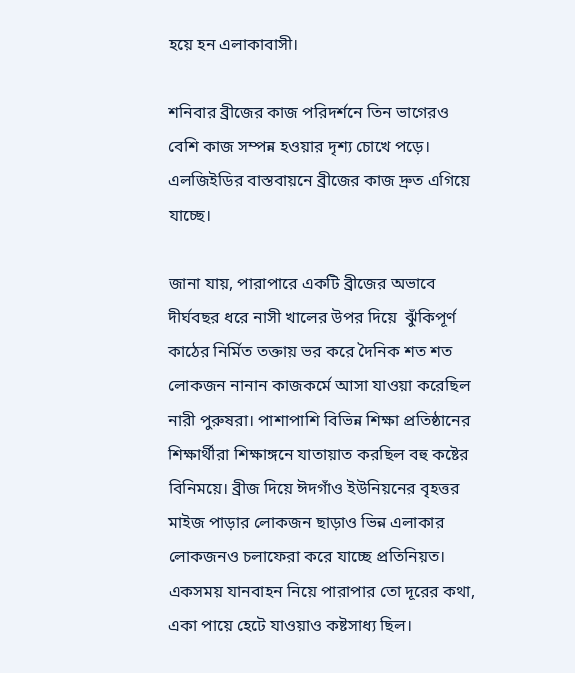হয়ে হন এলাকাবাসী।

শনিবার ব্রীজের কাজ পরিদর্শনে তিন ভাগেরও বেশি কাজ সম্পন্ন হওয়ার দৃশ্য চোখে পড়ে। এলজিইডির বাস্তবায়নে ব্রীজের কাজ দ্রুত এগিয়ে যাচ্ছে।

জানা যায়, পারাপারে একটি ব্রীজের অভাবে  দীর্ঘবছর ধরে নাসী খালের উপর দিয়ে  ঝুঁকিপূর্ণ কাঠের নির্মিত তক্তায় ভর করে দৈনিক শত শত লোকজন নানান কাজকর্মে আসা যাওয়া করেছিল নারী পুরুষরা। পাশাপাশি বিভিন্ন শিক্ষা প্রতিষ্ঠানের শিক্ষার্থীরা শিক্ষাঙ্গনে যাতায়াত করছিল বহু কষ্টের বিনিময়ে। ব্রীজ দিয়ে ঈদগাঁও ইউনিয়নের বৃহত্তর মাইজ পাড়ার লোকজন ছাড়াও ভিন্ন এলাকার লোকজনও চলাফেরা করে যাচ্ছে প্রতিনিয়ত। একসময় যানবাহন নিয়ে পারাপার তো দূরের কথা, একা পায়ে হেটে যাওয়াও কষ্টসাধ্য ছিল।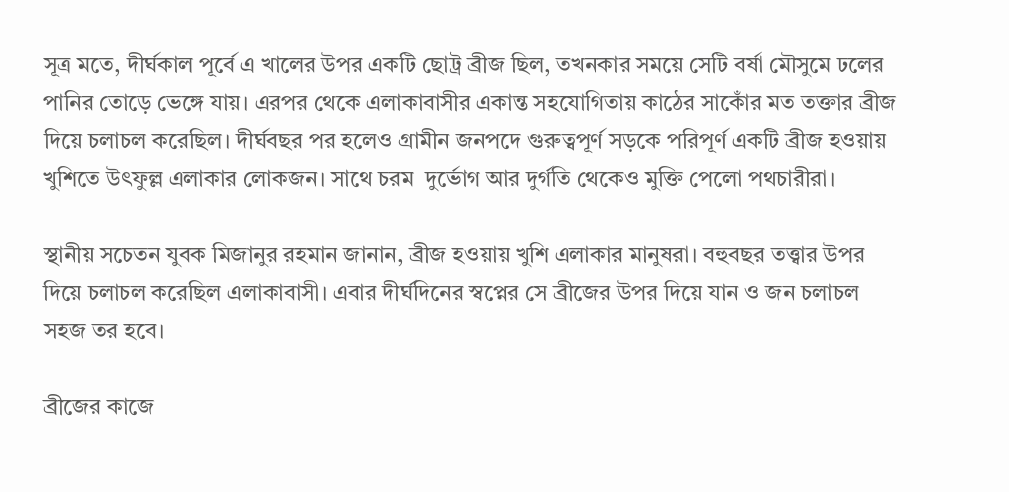সূত্র মতে, দীর্ঘকাল পূর্বে এ খালের উপর একটি ছোট্র ব্রীজ ছিল, তখনকার সময়ে সেটি বর্ষা মৌসুমে ঢলের পানির তোড়ে ভেঙ্গে যায়। এরপর থেকে এলাকাবাসীর একান্ত সহযোগিতায় কাঠের সাকোঁর মত তক্তার ব্রীজ দিয়ে চলাচল করেছিল। দীর্ঘবছর পর হলেও গ্রামীন জনপদে গুরুত্বপূর্ণ সড়কে পরিপূর্ণ একটি ব্রীজ হওয়ায় খুশিতে উৎফুল্ল এলাকার লোকজন। সাথে চরম  দুর্ভোগ আর দুর্গতি থেকেও মুক্তি পেলো পথচারীরা।

স্থানীয় সচেতন যুবক মিজানুর রহমান জানান, ব্রীজ হওয়ায় খুশি এলাকার মানুষরা। বহুবছর তত্ত্বার উপর দিয়ে চলাচল করেছিল এলাকাবাসী। এবার দীর্ঘদিনের স্বপ্নের সে ব্রীজের উপর দিয়ে যান ও জন চলাচল সহজ তর হবে।

ব্রীজের কাজে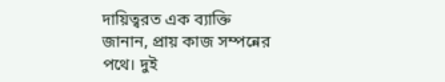দায়িত্বরত এক ব্যাক্তি জানান, প্রায় কাজ সম্পন্নের পথে। দুই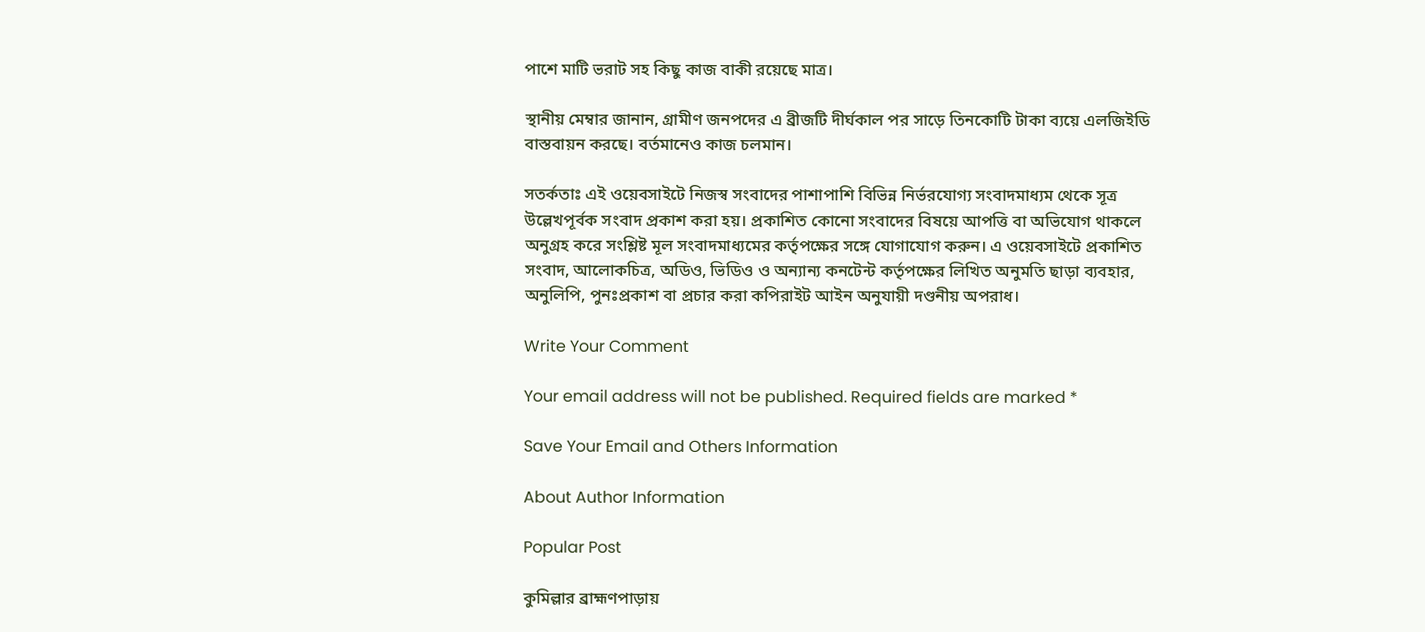পাশে মাটি ভরাট সহ কিছু কাজ বাকী রয়েছে মাত্র।

স্থানীয় মেম্বার জানান, গ্রামীণ জনপদের এ ব্রীজটি দীর্ঘকাল পর সাড়ে তিনকোটি টাকা ব্যয়ে এলজিইডি বাস্তবায়ন করছে। বর্তমানেও কাজ চলমান।

সতর্কতাঃ এই ওয়েবসাইটে নিজস্ব সংবাদের পাশাপাশি বিভিন্ন নির্ভরযোগ্য সংবাদমাধ্যম থেকে সূত্র উল্লেখপূর্বক সংবাদ প্রকাশ করা হয়। প্রকাশিত কোনো সংবাদের বিষয়ে আপত্তি বা অভিযোগ থাকলে অনুগ্রহ করে সংশ্লিষ্ট মূল সংবাদমাধ্যমের কর্তৃপক্ষের সঙ্গে যোগাযোগ করুন। এ ওয়েবসাইটে প্রকাশিত সংবাদ, আলোকচিত্র, অডিও, ভিডিও ও অন্যান্য কনটেন্ট কর্তৃপক্ষের লিখিত অনুমতি ছাড়া ব্যবহার, অনুলিপি, পুনঃপ্রকাশ বা প্রচার করা কপিরাইট আইন অনুযায়ী দণ্ডনীয় অপরাধ।

Write Your Comment

Your email address will not be published. Required fields are marked *

Save Your Email and Others Information

About Author Information

Popular Post

কুমিল্লার ব্রাহ্মণপাড়ায়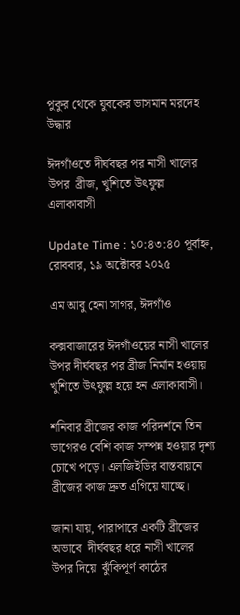পুকুর থেকে যুবকের ভাসমান মরদেহ উদ্ধার

ঈদগাঁওতে দীর্ঘবছর পর নাসী খালের উপর  ব্রীজ, খুশিতে উৎফুল্ল এলাকাবাসী

Update Time : ১০:৪৩:৪০ পূর্বাহ্ন, রোববার, ১৯ অক্টোবর ২০২৫

এম আবু হেনা সাগর, ঈদগাঁও

কক্সবাজারের ঈদগাঁওয়ের নাসী খালের উপর দীর্ঘবছর পর ব্রীজ নির্মান হওয়ায় খুশিতে উৎফুল্ল হয়ে হন এলাকাবাসী।

শনিবার ব্রীজের কাজ পরিদর্শনে তিন ভাগেরও বেশি কাজ সম্পন্ন হওয়ার দৃশ্য চোখে পড়ে। এলজিইডির বাস্তবায়নে ব্রীজের কাজ দ্রুত এগিয়ে যাচ্ছে।

জানা যায়, পারাপারে একটি ব্রীজের অভাবে  দীর্ঘবছর ধরে নাসী খালের উপর দিয়ে  ঝুঁকিপূর্ণ কাঠের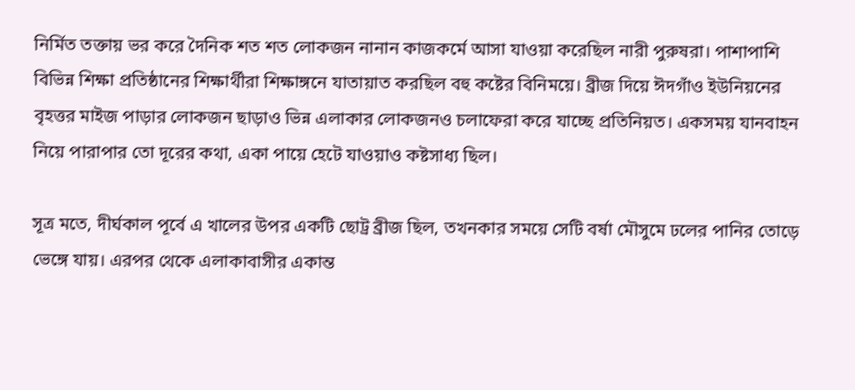নির্মিত তক্তায় ভর করে দৈনিক শত শত লোকজন নানান কাজকর্মে আসা যাওয়া করেছিল নারী পুরুষরা। পাশাপাশি বিভিন্ন শিক্ষা প্রতিষ্ঠানের শিক্ষার্থীরা শিক্ষাঙ্গনে যাতায়াত করছিল বহু কষ্টের বিনিময়ে। ব্রীজ দিয়ে ঈদগাঁও ইউনিয়নের বৃহত্তর মাইজ পাড়ার লোকজন ছাড়াও ভিন্ন এলাকার লোকজনও চলাফেরা করে যাচ্ছে প্রতিনিয়ত। একসময় যানবাহন নিয়ে পারাপার তো দূরের কথা, একা পায়ে হেটে যাওয়াও কষ্টসাধ্য ছিল।

সূত্র মতে, দীর্ঘকাল পূর্বে এ খালের উপর একটি ছোট্র ব্রীজ ছিল, তখনকার সময়ে সেটি বর্ষা মৌসুমে ঢলের পানির তোড়ে ভেঙ্গে যায়। এরপর থেকে এলাকাবাসীর একান্ত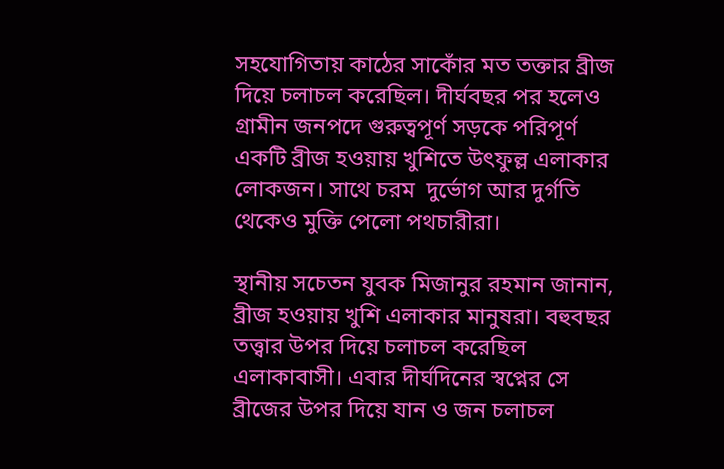সহযোগিতায় কাঠের সাকোঁর মত তক্তার ব্রীজ দিয়ে চলাচল করেছিল। দীর্ঘবছর পর হলেও গ্রামীন জনপদে গুরুত্বপূর্ণ সড়কে পরিপূর্ণ একটি ব্রীজ হওয়ায় খুশিতে উৎফুল্ল এলাকার লোকজন। সাথে চরম  দুর্ভোগ আর দুর্গতি থেকেও মুক্তি পেলো পথচারীরা।

স্থানীয় সচেতন যুবক মিজানুর রহমান জানান, ব্রীজ হওয়ায় খুশি এলাকার মানুষরা। বহুবছর তত্ত্বার উপর দিয়ে চলাচল করেছিল এলাকাবাসী। এবার দীর্ঘদিনের স্বপ্নের সে ব্রীজের উপর দিয়ে যান ও জন চলাচল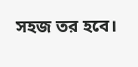সহজ তর হবে।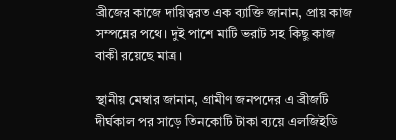ব্রীজের কাজে দায়িত্বরত এক ব্যাক্তি জানান, প্রায় কাজ সম্পন্নের পথে। দুই পাশে মাটি ভরাট সহ কিছু কাজ বাকী রয়েছে মাত্র।

স্থানীয় মেম্বার জানান, গ্রামীণ জনপদের এ ব্রীজটি দীর্ঘকাল পর সাড়ে তিনকোটি টাকা ব্যয়ে এলজিইডি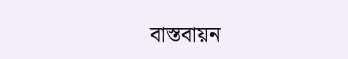বাস্তবায়ন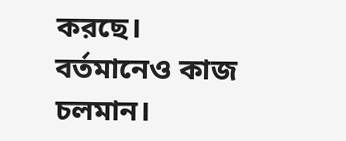করছে। বর্তমানেও কাজ চলমান।